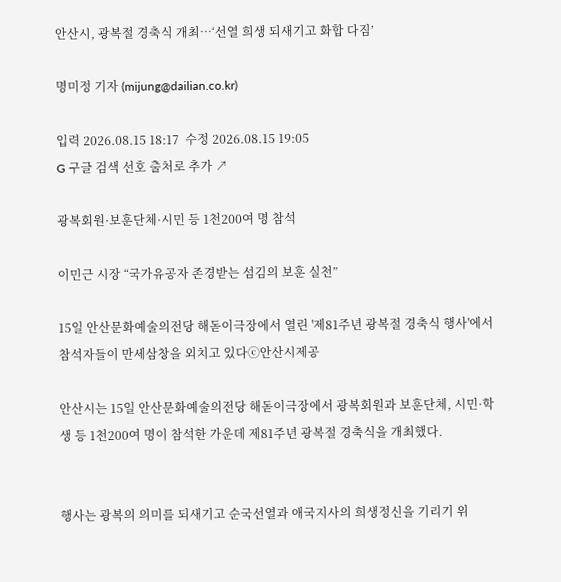안산시, 광복절 경축식 개최…‘선열 희생 되새기고 화합 다짐’

명미정 기자 (mijung@dailian.co.kr)

입력 2026.08.15 18:17  수정 2026.08.15 19:05
G 구글 검색 선호 출처로 추가 ↗

광복회원·보훈단체·시민 등 1천200여 명 참석

이민근 시장 “국가유공자 존경받는 섬김의 보훈 실천”

15일 안산문화예술의전당 해돋이극장에서 열린 '제81주년 광복절 경축식 행사'에서 참석자들이 만세삼창을 외치고 있다ⓒ안산시제공

안산시는 15일 안산문화예술의전당 해돋이극장에서 광복회원과 보훈단체, 시민·학생 등 1천200여 명이 참석한 가운데 제81주년 광복절 경축식을 개최했다.


행사는 광복의 의미를 되새기고 순국선열과 애국지사의 희생정신을 기리기 위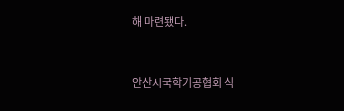해 마련됐다.


안산시국학기공협회 식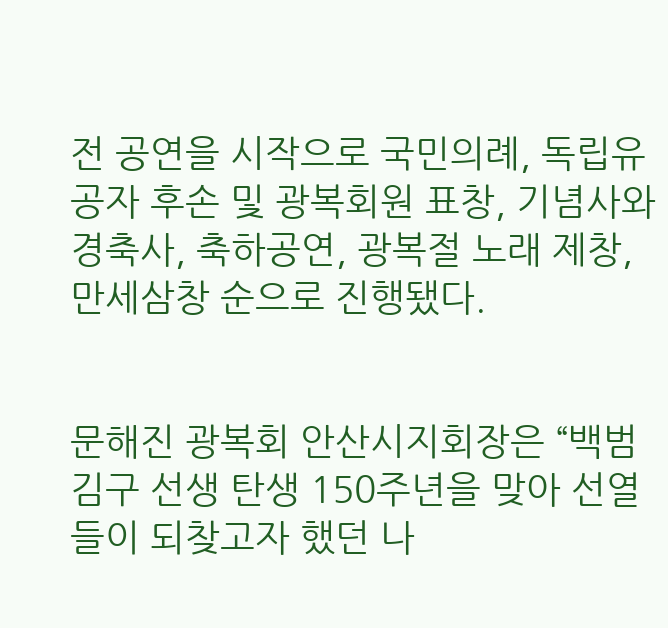전 공연을 시작으로 국민의례, 독립유공자 후손 및 광복회원 표창, 기념사와 경축사, 축하공연, 광복절 노래 제창, 만세삼창 순으로 진행됐다.


문해진 광복회 안산시지회장은 “백범 김구 선생 탄생 150주년을 맞아 선열들이 되찾고자 했던 나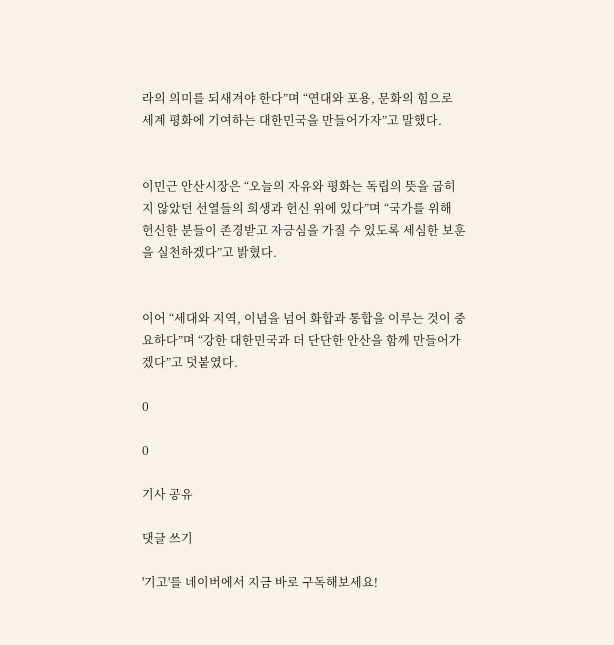라의 의미를 되새겨야 한다”며 “연대와 포용, 문화의 힘으로 세계 평화에 기여하는 대한민국을 만들어가자”고 말했다.


이민근 안산시장은 “오늘의 자유와 평화는 독립의 뜻을 굽히지 않았던 선열들의 희생과 헌신 위에 있다”며 “국가를 위해 헌신한 분들이 존경받고 자긍심을 가질 수 있도록 세심한 보훈을 실천하겠다”고 밝혔다.


이어 “세대와 지역, 이념을 넘어 화합과 통합을 이루는 것이 중요하다”며 “강한 대한민국과 더 단단한 안산을 함께 만들어가겠다”고 덧붙였다.

0

0

기사 공유

댓글 쓰기

'기고'를 네이버에서 지금 바로 구독해보세요!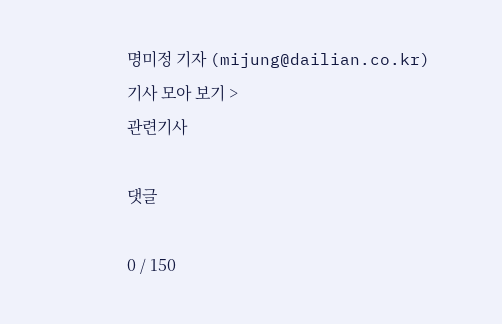명미정 기자 (mijung@dailian.co.kr)
기사 모아 보기 >
관련기사

댓글

0 / 150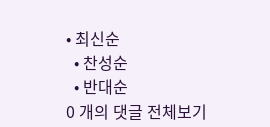• 최신순
  • 찬성순
  • 반대순
0 개의 댓글 전체보기